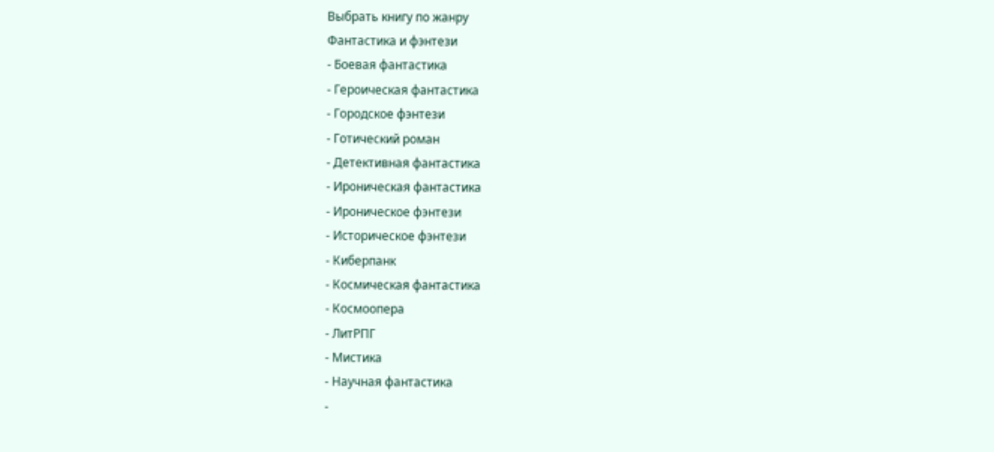Выбрать книгу по жанру
Фантастика и фэнтези
- Боевая фантастика
- Героическая фантастика
- Городское фэнтези
- Готический роман
- Детективная фантастика
- Ироническая фантастика
- Ироническое фэнтези
- Историческое фэнтези
- Киберпанк
- Космическая фантастика
- Космоопера
- ЛитРПГ
- Мистика
- Научная фантастика
-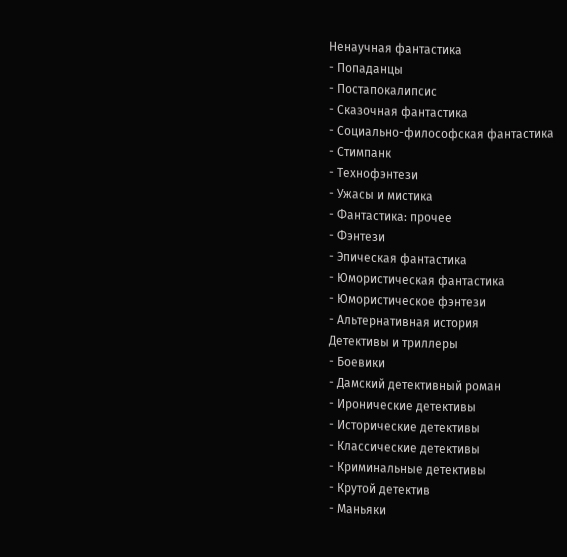Ненаучная фантастика
- Попаданцы
- Постапокалипсис
- Сказочная фантастика
- Социально-философская фантастика
- Стимпанк
- Технофэнтези
- Ужасы и мистика
- Фантастика: прочее
- Фэнтези
- Эпическая фантастика
- Юмористическая фантастика
- Юмористическое фэнтези
- Альтернативная история
Детективы и триллеры
- Боевики
- Дамский детективный роман
- Иронические детективы
- Исторические детективы
- Классические детективы
- Криминальные детективы
- Крутой детектив
- Маньяки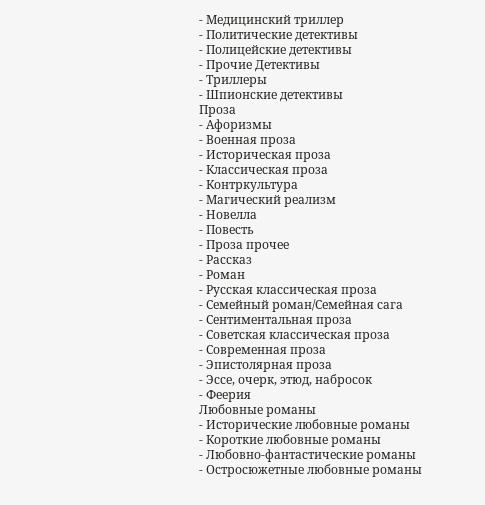- Медицинский триллер
- Политические детективы
- Полицейские детективы
- Прочие Детективы
- Триллеры
- Шпионские детективы
Проза
- Афоризмы
- Военная проза
- Историческая проза
- Классическая проза
- Контркультура
- Магический реализм
- Новелла
- Повесть
- Проза прочее
- Рассказ
- Роман
- Русская классическая проза
- Семейный роман/Семейная сага
- Сентиментальная проза
- Советская классическая проза
- Современная проза
- Эпистолярная проза
- Эссе, очерк, этюд, набросок
- Феерия
Любовные романы
- Исторические любовные романы
- Короткие любовные романы
- Любовно-фантастические романы
- Остросюжетные любовные романы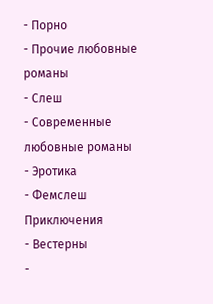- Порно
- Прочие любовные романы
- Слеш
- Современные любовные романы
- Эротика
- Фемслеш
Приключения
- Вестерны
-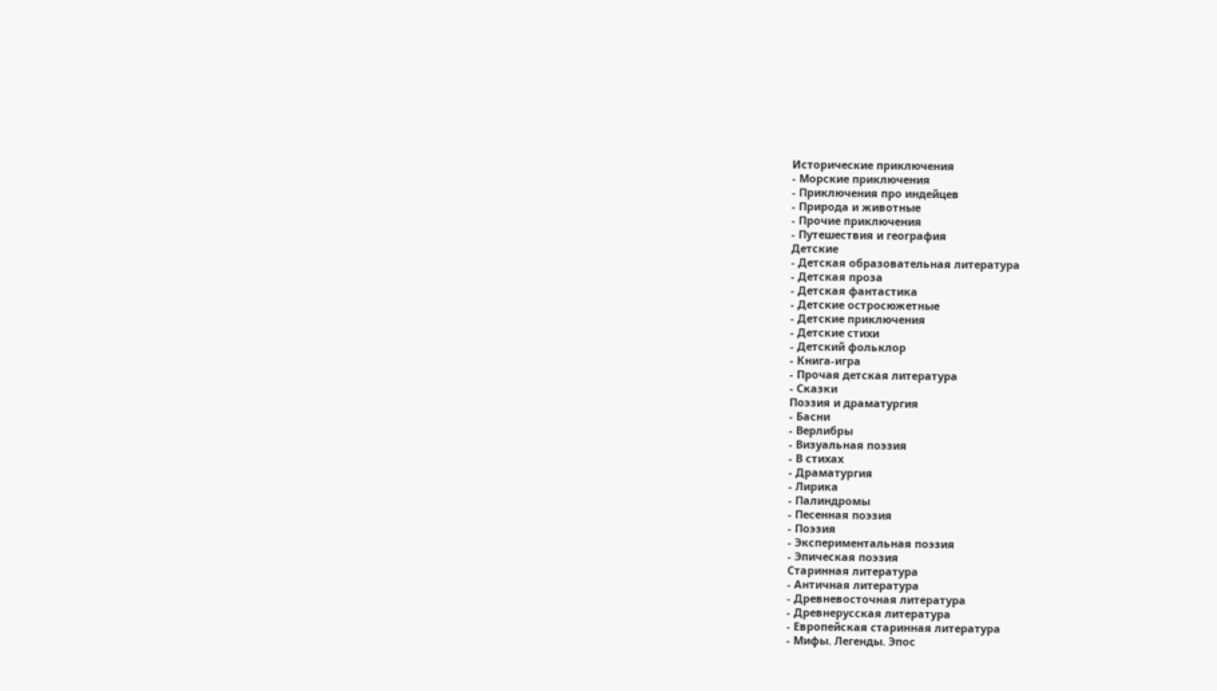Исторические приключения
- Морские приключения
- Приключения про индейцев
- Природа и животные
- Прочие приключения
- Путешествия и география
Детские
- Детская образовательная литература
- Детская проза
- Детская фантастика
- Детские остросюжетные
- Детские приключения
- Детские стихи
- Детский фольклор
- Книга-игра
- Прочая детская литература
- Сказки
Поэзия и драматургия
- Басни
- Верлибры
- Визуальная поэзия
- В стихах
- Драматургия
- Лирика
- Палиндромы
- Песенная поэзия
- Поэзия
- Экспериментальная поэзия
- Эпическая поэзия
Старинная литература
- Античная литература
- Древневосточная литература
- Древнерусская литература
- Европейская старинная литература
- Мифы. Легенды. Эпос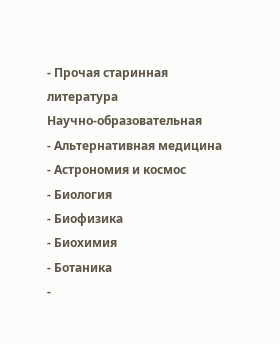- Прочая старинная литература
Научно-образовательная
- Альтернативная медицина
- Астрономия и космос
- Биология
- Биофизика
- Биохимия
- Ботаника
-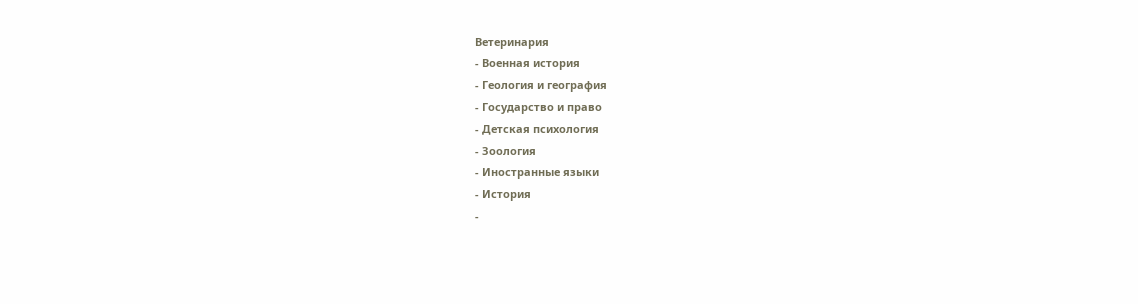Ветеринария
- Военная история
- Геология и география
- Государство и право
- Детская психология
- Зоология
- Иностранные языки
- История
-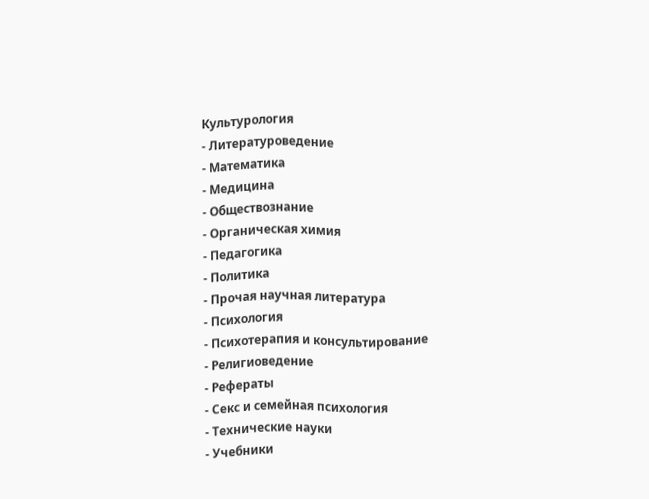Культурология
- Литературоведение
- Математика
- Медицина
- Обществознание
- Органическая химия
- Педагогика
- Политика
- Прочая научная литература
- Психология
- Психотерапия и консультирование
- Религиоведение
- Рефераты
- Секс и семейная психология
- Технические науки
- Учебники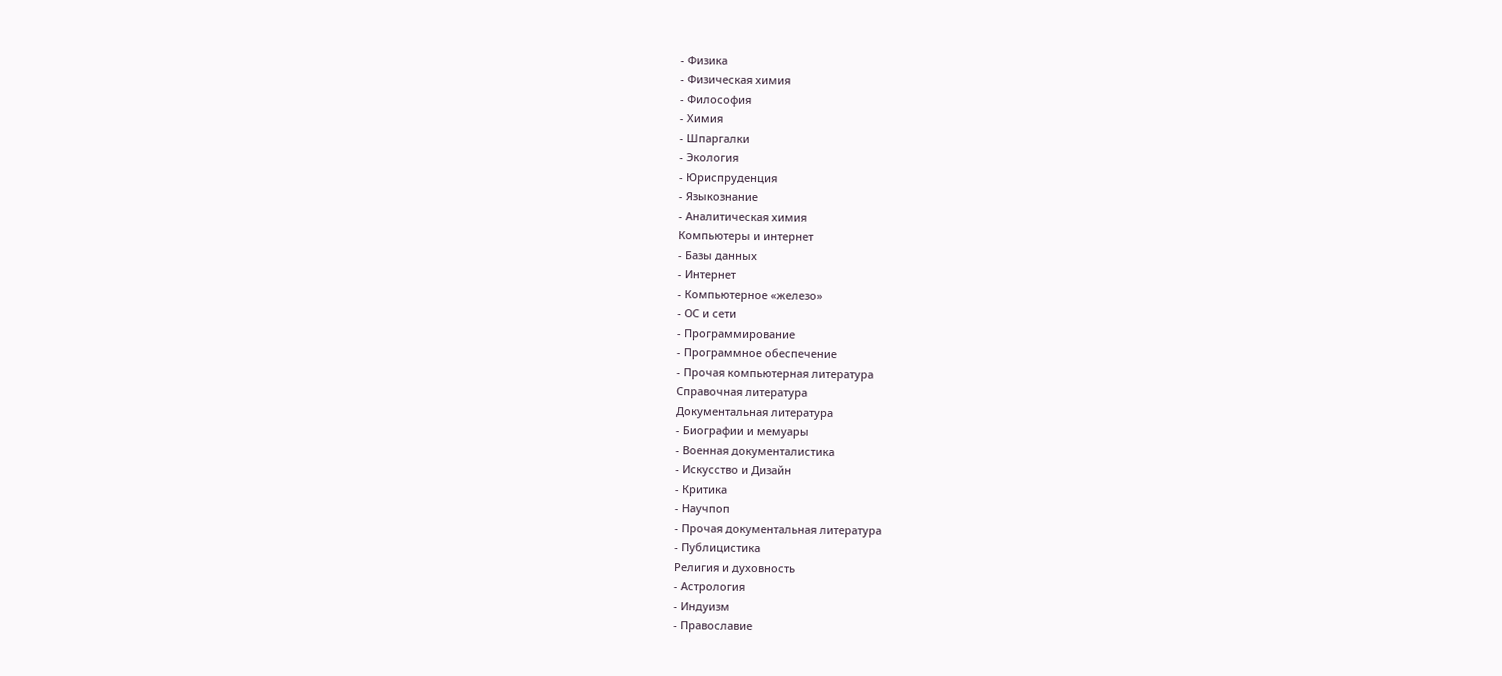- Физика
- Физическая химия
- Философия
- Химия
- Шпаргалки
- Экология
- Юриспруденция
- Языкознание
- Аналитическая химия
Компьютеры и интернет
- Базы данных
- Интернет
- Компьютерное «железо»
- ОС и сети
- Программирование
- Программное обеспечение
- Прочая компьютерная литература
Справочная литература
Документальная литература
- Биографии и мемуары
- Военная документалистика
- Искусство и Дизайн
- Критика
- Научпоп
- Прочая документальная литература
- Публицистика
Религия и духовность
- Астрология
- Индуизм
- Православие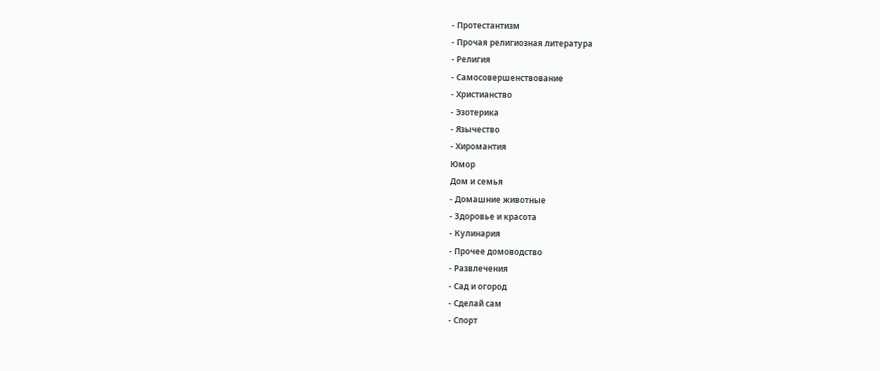- Протестантизм
- Прочая религиозная литература
- Религия
- Самосовершенствование
- Христианство
- Эзотерика
- Язычество
- Хиромантия
Юмор
Дом и семья
- Домашние животные
- Здоровье и красота
- Кулинария
- Прочее домоводство
- Развлечения
- Сад и огород
- Сделай сам
- Спорт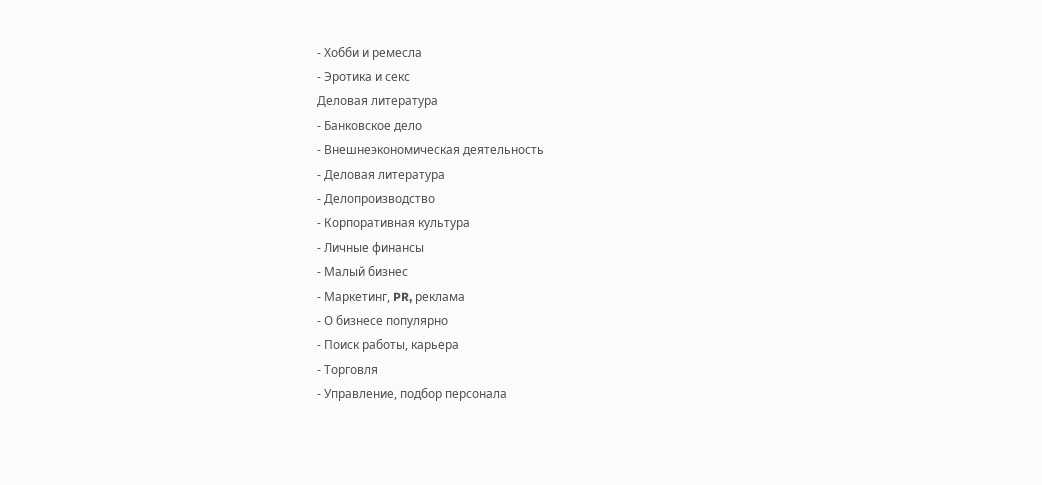- Хобби и ремесла
- Эротика и секс
Деловая литература
- Банковское дело
- Внешнеэкономическая деятельность
- Деловая литература
- Делопроизводство
- Корпоративная культура
- Личные финансы
- Малый бизнес
- Маркетинг, PR, реклама
- О бизнесе популярно
- Поиск работы, карьера
- Торговля
- Управление, подбор персонала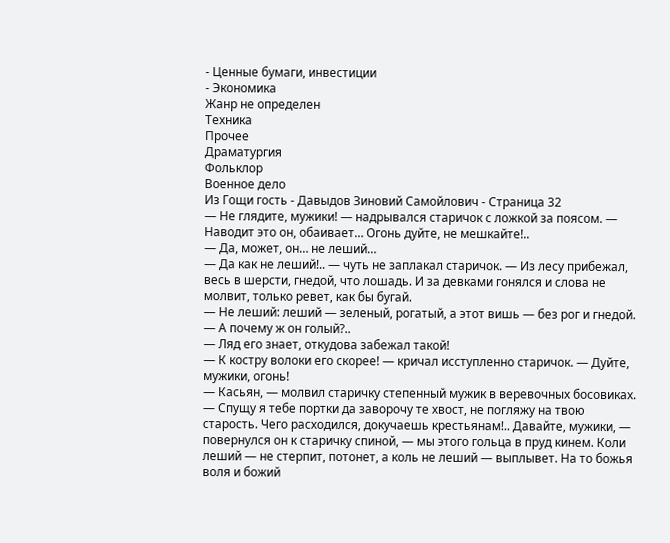- Ценные бумаги, инвестиции
- Экономика
Жанр не определен
Техника
Прочее
Драматургия
Фольклор
Военное дело
Из Гощи гость - Давыдов Зиновий Самойлович - Страница 32
— Не глядите, мужики! — надрывался старичок с ложкой за поясом. — Наводит это он, обаивает… Огонь дуйте, не мешкайте!..
— Да, может, он… не леший…
— Да как не леший!.. — чуть не заплакал старичок. — Из лесу прибежал, весь в шерсти, гнедой, что лошадь. И за девками гонялся и слова не молвит, только ревет, как бы бугай.
— Не леший: леший — зеленый, рогатый, а этот вишь — без рог и гнедой.
— А почему ж он голый?..
— Ляд его знает, откудова забежал такой!
— К костру волоки его скорее! — кричал исступленно старичок. — Дуйте, мужики, огонь!
— Касьян, — молвил старичку степенный мужик в веревочных босовиках. — Спущу я тебе портки да заворочу те хвост, не погляжу на твою старость. Чего расходился, докучаешь крестьянам!.. Давайте, мужики, — повернулся он к старичку спиной, — мы этого гольца в пруд кинем. Коли леший — не стерпит, потонет, а коль не леший — выплывет. На то божья воля и божий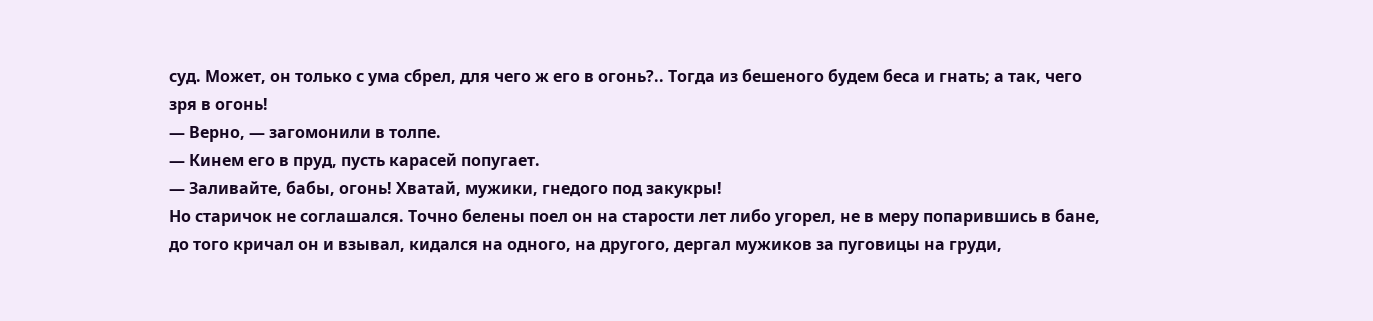суд. Может, он только с ума сбрел, для чего ж его в огонь?.. Тогда из бешеного будем беса и гнать; а так, чего зря в огонь!
— Верно, — загомонили в толпе.
— Кинем его в пруд, пусть карасей попугает.
— Заливайте, бабы, огонь! Хватай, мужики, гнедого под закукры!
Но старичок не соглашался. Точно белены поел он на старости лет либо угорел, не в меру попарившись в бане, до того кричал он и взывал, кидался на одного, на другого, дергал мужиков за пуговицы на груди,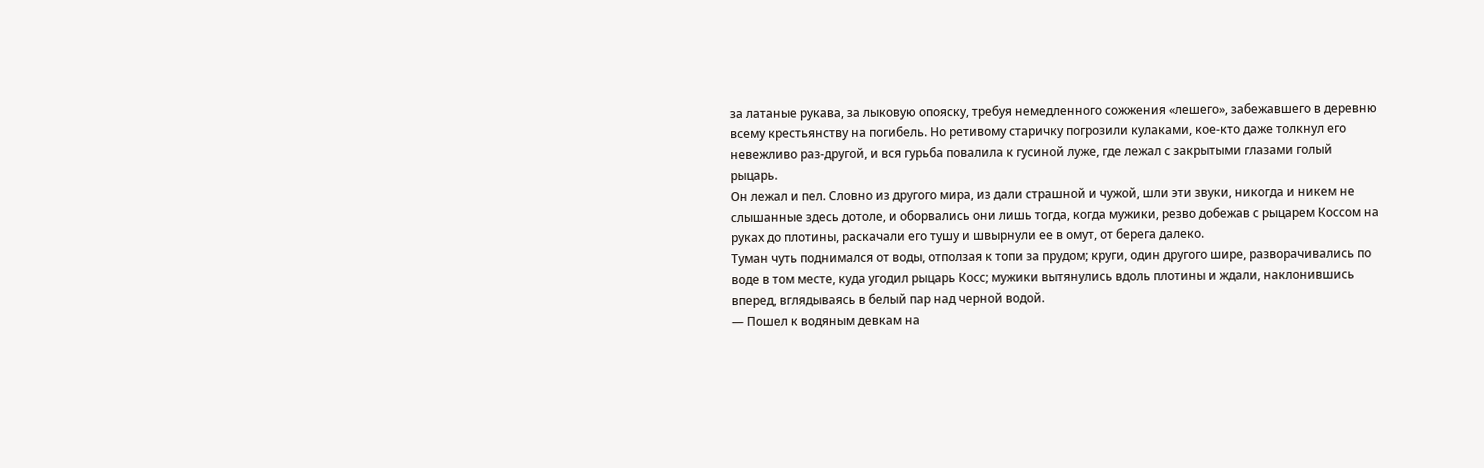за латаные рукава, за лыковую опояску, требуя немедленного сожжения «лешего», забежавшего в деревню всему крестьянству на погибель. Но ретивому старичку погрозили кулаками, кое-кто даже толкнул его невежливо раз-другой, и вся гурьба повалила к гусиной луже, где лежал с закрытыми глазами голый рыцарь.
Он лежал и пел. Словно из другого мира, из дали страшной и чужой, шли эти звуки, никогда и никем не слышанные здесь дотоле, и оборвались они лишь тогда, когда мужики, резво добежав с рыцарем Коссом на руках до плотины, раскачали его тушу и швырнули ее в омут, от берега далеко.
Туман чуть поднимался от воды, отползая к топи за прудом; круги, один другого шире, разворачивались по воде в том месте, куда угодил рыцарь Косс; мужики вытянулись вдоль плотины и ждали, наклонившись вперед, вглядываясь в белый пар над черной водой.
— Пошел к водяным девкам на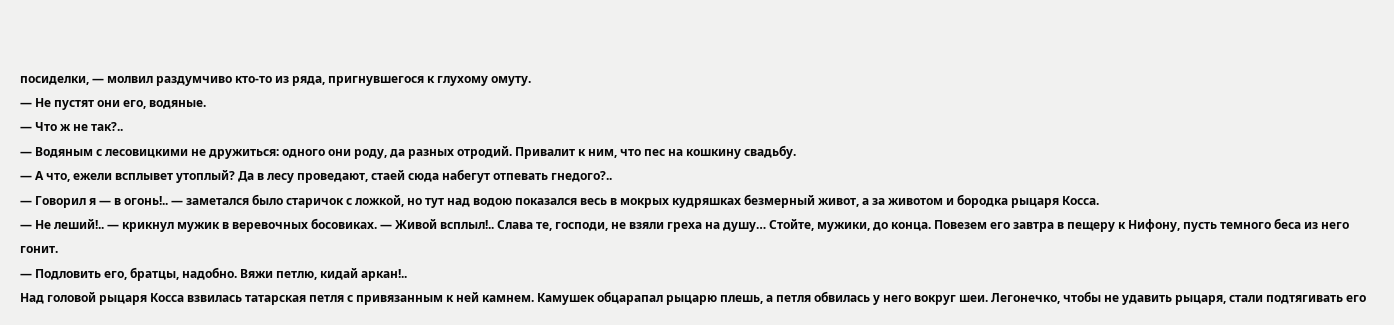посиделки, — молвил раздумчиво кто-то из ряда, пригнувшегося к глухому омуту.
— Не пустят они его, водяные.
— Что ж не так?..
— Водяным с лесовицкими не дружиться: одного они роду, да разных отродий. Привалит к ним, что пес на кошкину свадьбу.
— А что, ежели всплывет утоплый? Да в лесу проведают, стаей сюда набегут отпевать гнедого?..
— Говорил я — в огонь!.. — заметался было старичок с ложкой, но тут над водою показался весь в мокрых кудряшках безмерный живот, а за животом и бородка рыцаря Косса.
— Не леший!.. — крикнул мужик в веревочных босовиках. — Живой всплыл!.. Слава те, господи, не взяли греха на душу… Стойте, мужики, до конца. Повезем его завтра в пещеру к Нифону, пусть темного беса из него гонит.
— Подловить его, братцы, надобно. Вяжи петлю, кидай аркан!..
Над головой рыцаря Косса взвилась татарская петля с привязанным к ней камнем. Камушек обцарапал рыцарю плешь, а петля обвилась у него вокруг шеи. Легонечко, чтобы не удавить рыцаря, стали подтягивать его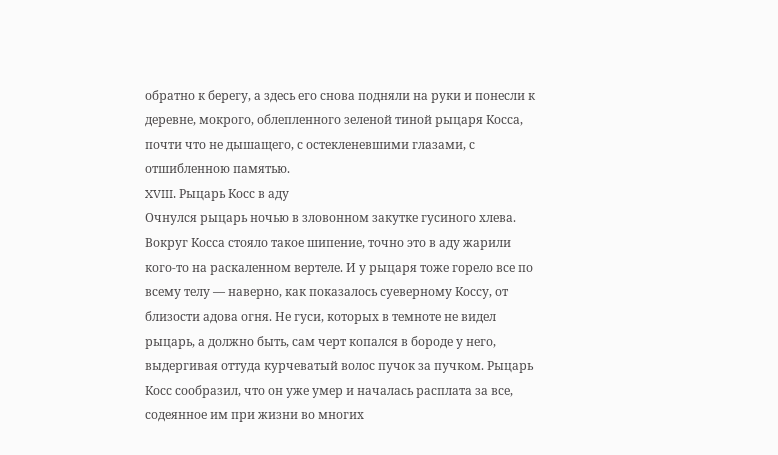обратно к берегу, а здесь его снова подняли на руки и понесли к деревне, мокрого, облепленного зеленой тиной рыцаря Косса, почти что не дышащего, с остекленевшими глазами, с отшибленною памятью.
XVIII. Рыцарь Косс в аду
Очнулся рыцарь ночью в зловонном закутке гусиного хлева. Вокруг Косса стояло такое шипение, точно это в аду жарили кого-то на раскаленном вертеле. И у рыцаря тоже горело все по всему телу — наверно, как показалось суеверному Коссу, от близости адова огня. Не гуси, которых в темноте не видел рыцарь, а должно быть, сам черт копался в бороде у него, выдергивая оттуда курчеватый волос пучок за пучком. Рыцарь Косс сообразил, что он уже умер и началась расплата за все, содеянное им при жизни во многих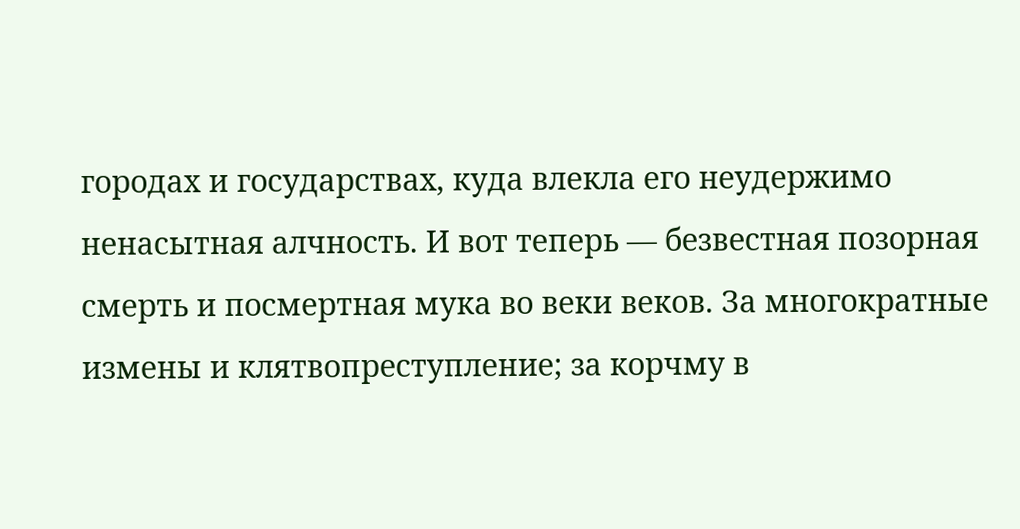городах и государствах, куда влекла его неудержимо ненасытная алчность. И вот теперь — безвестная позорная смерть и посмертная мука во веки веков. За многократные измены и клятвопреступление; за корчму в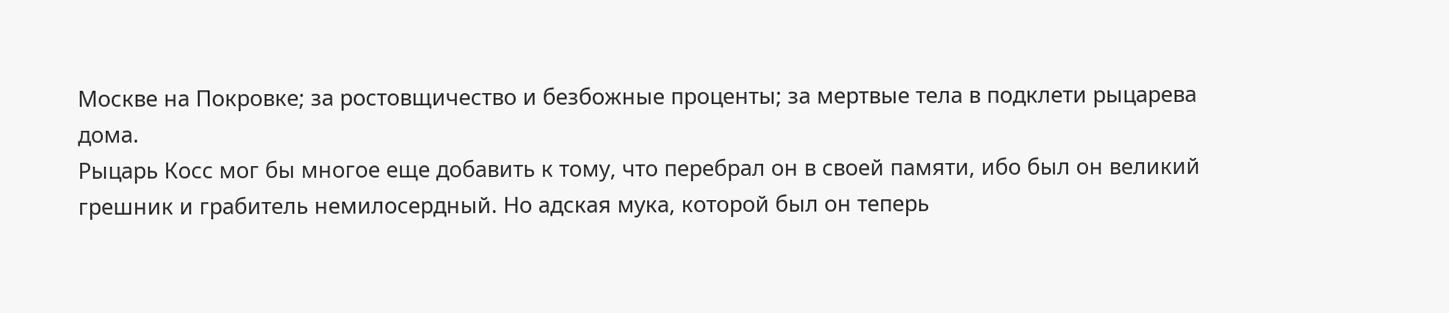Москве на Покровке; за ростовщичество и безбожные проценты; за мертвые тела в подклети рыцарева дома.
Рыцарь Косс мог бы многое еще добавить к тому, что перебрал он в своей памяти, ибо был он великий грешник и грабитель немилосердный. Но адская мука, которой был он теперь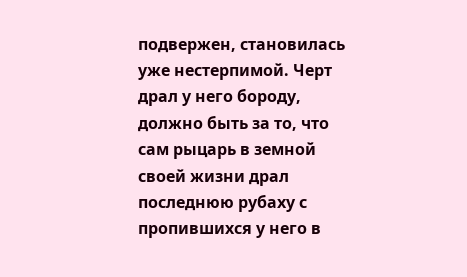подвержен, становилась уже нестерпимой. Черт драл у него бороду, должно быть за то, что сам рыцарь в земной своей жизни драл последнюю рубаху с пропившихся у него в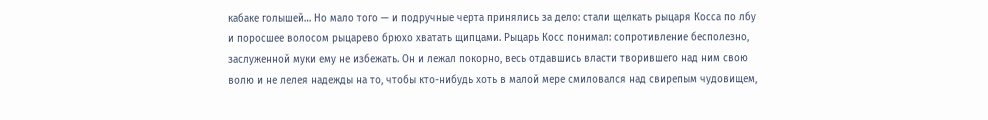кабаке голышей… Но мало того — и подручные черта принялись за дело: стали щелкать рыцаря Косса по лбу и поросшее волосом рыцарево брюхо хватать щипцами. Рыцарь Косс понимал: сопротивление бесполезно, заслуженной муки ему не избежать. Он и лежал покорно, весь отдавшись власти творившего над ним свою волю и не лелея надежды на то, чтобы кто-нибудь хоть в малой мере смиловался над свирепым чудовищем,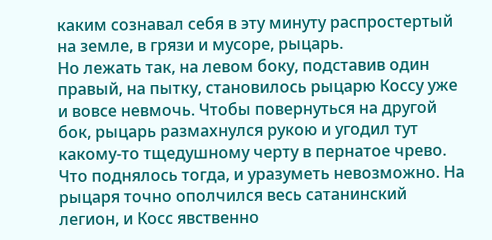каким сознавал себя в эту минуту распростертый на земле, в грязи и мусоре, рыцарь.
Но лежать так, на левом боку, подставив один правый, на пытку, становилось рыцарю Коссу уже и вовсе невмочь. Чтобы повернуться на другой бок, рыцарь размахнулся рукою и угодил тут какому-то тщедушному черту в пернатое чрево. Что поднялось тогда, и уразуметь невозможно. На рыцаря точно ополчился весь сатанинский легион, и Косс явственно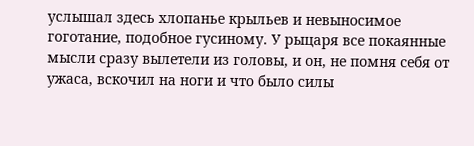услышал здесь хлопанье крыльев и невыносимое гоготание, подобное гусиному. У рыцаря все покаянные мысли сразу вылетели из головы, и он, не помня себя от ужаса, вскочил на ноги и что было силы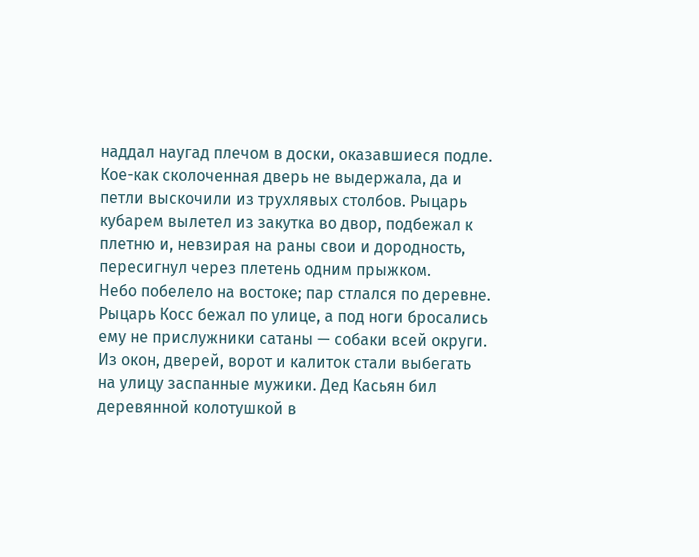наддал наугад плечом в доски, оказавшиеся подле. Кое-как сколоченная дверь не выдержала, да и петли выскочили из трухлявых столбов. Рыцарь кубарем вылетел из закутка во двор, подбежал к плетню и, невзирая на раны свои и дородность, пересигнул через плетень одним прыжком.
Небо побелело на востоке; пар стлался по деревне. Рыцарь Косс бежал по улице, а под ноги бросались ему не прислужники сатаны — собаки всей округи. Из окон, дверей, ворот и калиток стали выбегать на улицу заспанные мужики. Дед Касьян бил деревянной колотушкой в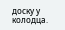доску у колодца.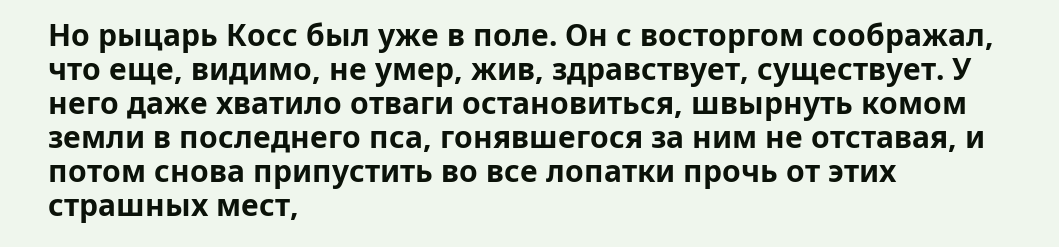Но рыцарь Косс был уже в поле. Он с восторгом соображал, что еще, видимо, не умер, жив, здравствует, существует. У него даже хватило отваги остановиться, швырнуть комом земли в последнего пса, гонявшегося за ним не отставая, и потом снова припустить во все лопатки прочь от этих страшных мест,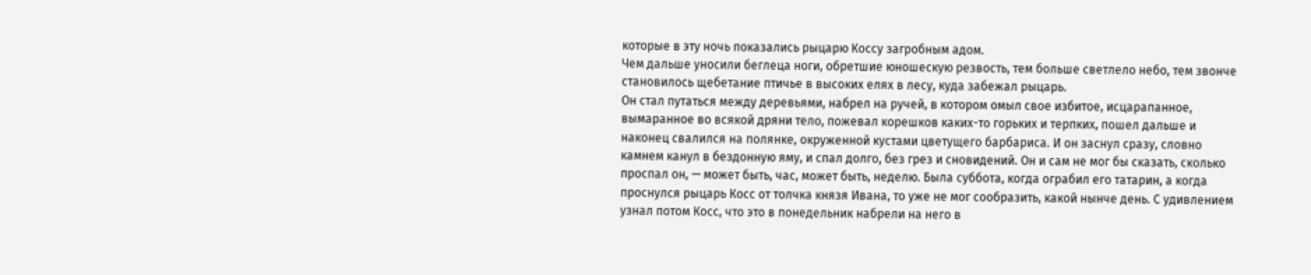которые в эту ночь показались рыцарю Коссу загробным адом.
Чем дальше уносили беглеца ноги, обретшие юношескую резвость, тем больше светлело небо, тем звонче становилось щебетание птичье в высоких елях в лесу, куда забежал рыцарь.
Он стал путаться между деревьями, набрел на ручей, в котором омыл свое избитое, исцарапанное, вымаранное во всякой дряни тело, пожевал корешков каких-то горьких и терпких, пошел дальше и наконец свалился на полянке, окруженной кустами цветущего барбариса. И он заснул сразу, словно камнем канул в бездонную яму, и спал долго, без грез и сновидений. Он и сам не мог бы сказать, сколько проспал он, — может быть, час, может быть, неделю. Была суббота, когда ограбил его татарин, а когда проснулся рыцарь Косс от толчка князя Ивана, то уже не мог сообразить, какой нынче день. С удивлением узнал потом Косс, что это в понедельник набрели на него в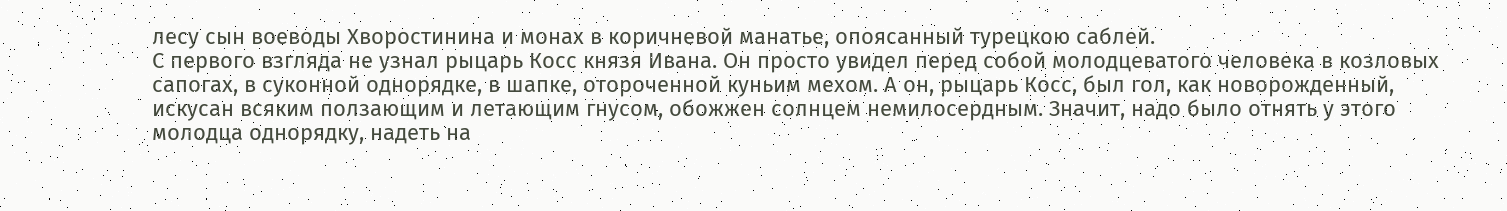лесу сын воеводы Хворостинина и монах в коричневой манатье, опоясанный турецкою саблей.
С первого взгляда не узнал рыцарь Косс князя Ивана. Он просто увидел перед собой молодцеватого человека в козловых сапогах, в суконной однорядке, в шапке, отороченной куньим мехом. А он, рыцарь Косс, был гол, как новорожденный, искусан всяким ползающим и летающим гнусом, обожжен солнцем немилосердным. Значит, надо было отнять у этого молодца однорядку, надеть на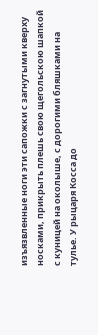изъязвленные ноги эти сапожки с загнутыми кверху носками, прикрыть плешь свою щегольскою шапкой с куницей на околыше, с дорогими бляшками на тулье. У рыцаря Косса до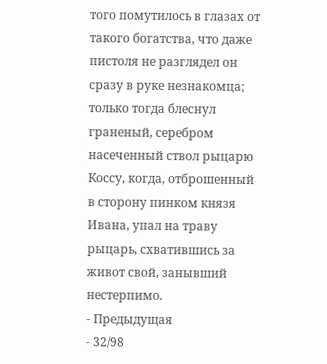того помутилось в глазах от такого богатства, что даже пистоля не разглядел он сразу в руке незнакомца; только тогда блеснул граненый, серебром насеченный ствол рыцарю Коссу, когда, отброшенный в сторону пинком князя Ивана, упал на траву рыцарь, схватившись за живот свой, занывший нестерпимо.
- Предыдущая
- 32/98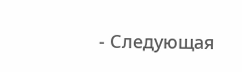- Следующая